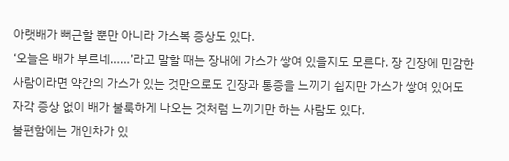아랫배가 뻐근할 뿐만 아니라 가스복 증상도 있다.
‘오늘은 배가 부르네……’라고 말할 때는 장내에 가스가 쌓여 있을지도 모른다. 장 긴장에 민감한 사람이라면 약간의 가스가 있는 것만으로도 긴장과 통증을 느끼기 쉽지만 가스가 쌓여 있어도 자각 증상 없이 배가 불룩하게 나오는 것처럼 느끼기만 하는 사람도 있다.
불편함에는 개인차가 있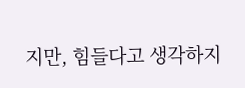지만, 힘들다고 생각하지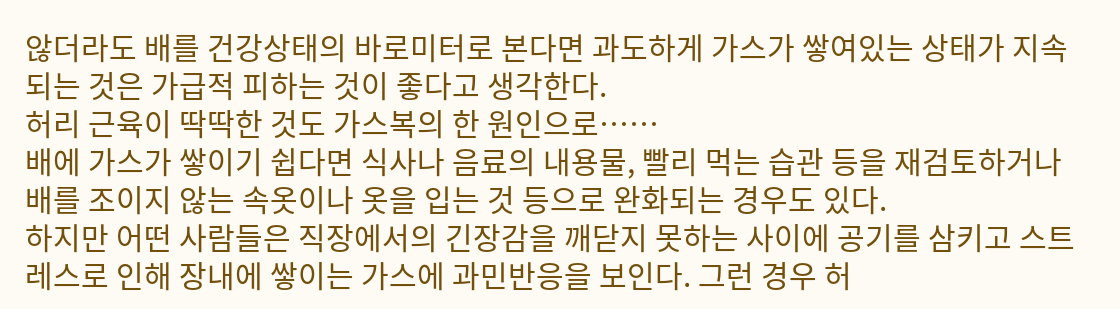않더라도 배를 건강상태의 바로미터로 본다면 과도하게 가스가 쌓여있는 상태가 지속되는 것은 가급적 피하는 것이 좋다고 생각한다.
허리 근육이 딱딱한 것도 가스복의 한 원인으로……
배에 가스가 쌓이기 쉽다면 식사나 음료의 내용물, 빨리 먹는 습관 등을 재검토하거나 배를 조이지 않는 속옷이나 옷을 입는 것 등으로 완화되는 경우도 있다.
하지만 어떤 사람들은 직장에서의 긴장감을 깨닫지 못하는 사이에 공기를 삼키고 스트레스로 인해 장내에 쌓이는 가스에 과민반응을 보인다. 그런 경우 허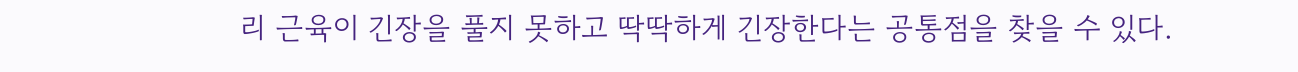리 근육이 긴장을 풀지 못하고 딱딱하게 긴장한다는 공통점을 찾을 수 있다.